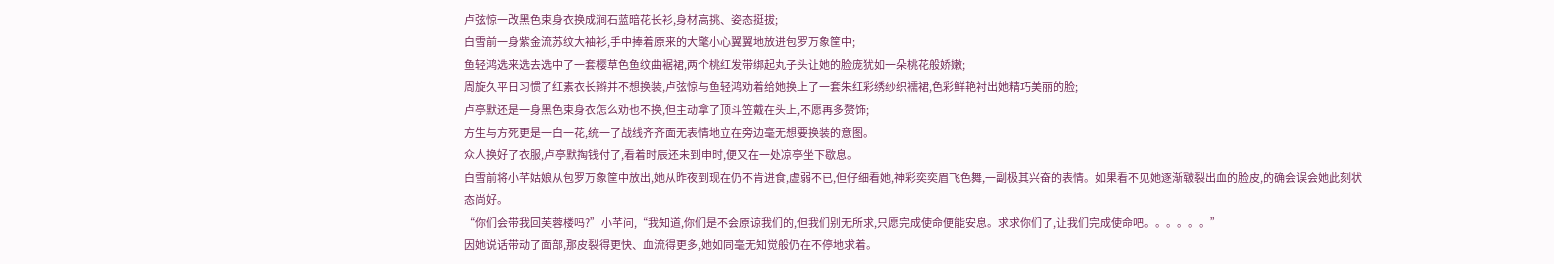卢弦惊一改黑色束身衣换成涧石蓝暗花长衫,身材高挑、姿态挺拔;
白雪前一身紫金流苏纹大袖衫,手中捧着原来的大氅小心翼翼地放进包罗万象筐中;
鱼轻鸿选来选去选中了一套樱草色鱼纹曲裾裙,两个桃红发带绑起丸子头让她的脸庞犹如一朵桃花般娇嫩;
周旋久平日习惯了红素衣长辫并不想换装,卢弦惊与鱼轻鸿劝着给她换上了一套朱红彩绣纱织襦裙,色彩鲜艳衬出她精巧美丽的脸;
卢亭默还是一身黑色束身衣怎么劝也不换,但主动拿了顶斗笠戴在头上,不愿再多赘饰;
方生与方死更是一白一花,统一了战线齐齐面无表情地立在旁边毫无想要换装的意图。
众人换好了衣服,卢亭默掏钱付了,看着时辰还未到申时,便又在一处凉亭坐下歇息。
白雪前将小芊姑娘从包罗万象筐中放出,她从昨夜到现在仍不肯进食,虚弱不已,但仔细看她,神彩奕奕眉飞色舞,一副极其兴奋的表情。如果看不见她逐渐皲裂出血的脸皮,的确会误会她此刻状态尚好。
“你们会带我回芙蓉楼吗?”小芊问,“我知道,你们是不会原谅我们的,但我们别无所求,只愿完成使命便能安息。求求你们了,让我们完成使命吧。。。。。。”
因她说话带动了面部,那皮裂得更快、血流得更多,她如同毫无知觉般仍在不停地求着。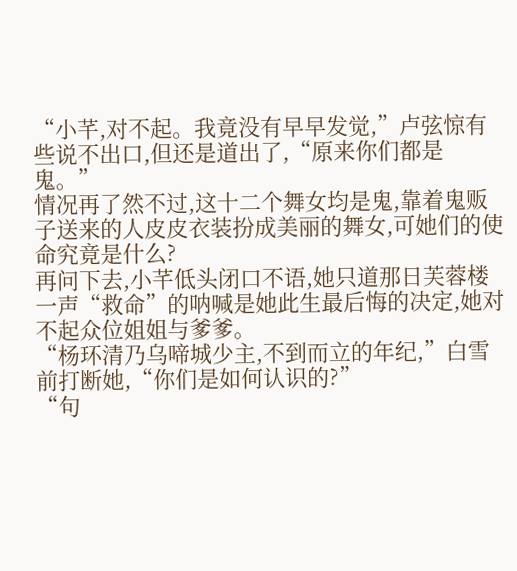“小芊,对不起。我竟没有早早发觉,”卢弦惊有些说不出口,但还是道出了,“原来你们都是鬼。”
情况再了然不过,这十二个舞女均是鬼,靠着鬼贩子送来的人皮皮衣装扮成美丽的舞女,可她们的使命究竟是什么?
再问下去,小芊低头闭口不语,她只道那日芙蓉楼一声“救命”的呐喊是她此生最后悔的决定,她对不起众位姐姐与爹爹。
“杨环清乃乌啼城少主,不到而立的年纪,”白雪前打断她,“你们是如何认识的?”
“句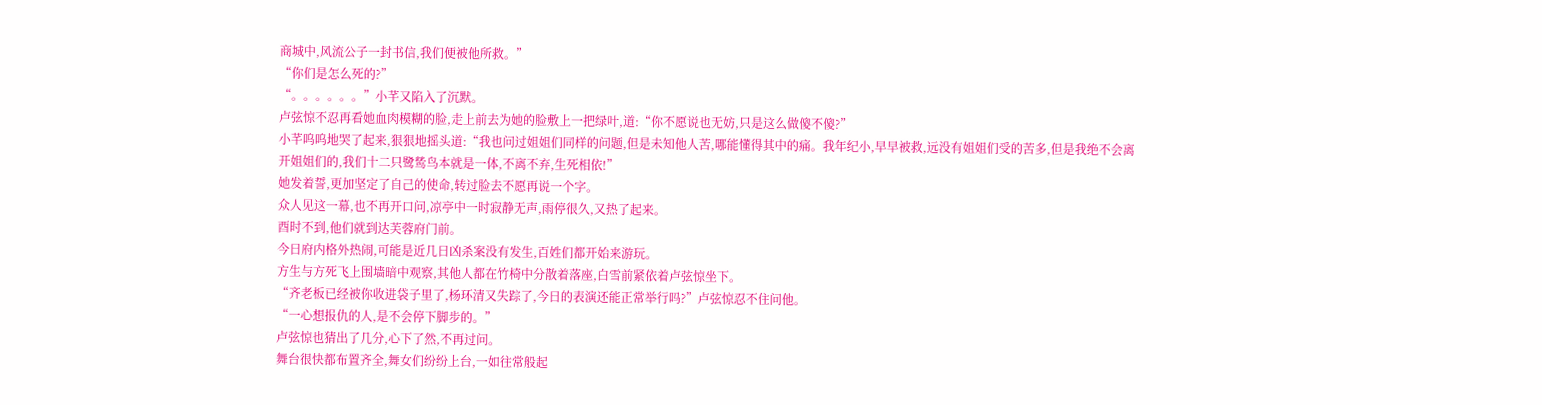商城中,风流公子一封书信,我们便被他所救。”
“你们是怎么死的?”
“。。。。。。”小芊又陷入了沉默。
卢弦惊不忍再看她血肉模糊的脸,走上前去为她的脸敷上一把绿叶,道:“你不愿说也无妨,只是这么做傻不傻?”
小芊呜呜地哭了起来,狠狠地摇头道:“我也问过姐姐们同样的问题,但是未知他人苦,哪能懂得其中的痛。我年纪小,早早被救,远没有姐姐们受的苦多,但是我绝不会离开姐姐们的,我们十二只鹭鸶鸟本就是一体,不离不弃,生死相依!”
她发着誓,更加坚定了自己的使命,转过脸去不愿再说一个字。
众人见这一幕,也不再开口问,凉亭中一时寂静无声,雨停很久,又热了起来。
酉时不到,他们就到达芙蓉府门前。
今日府内格外热闹,可能是近几日凶杀案没有发生,百姓们都开始来游玩。
方生与方死飞上围墙暗中观察,其他人都在竹椅中分散着落座,白雪前紧依着卢弦惊坐下。
“齐老板已经被你收进袋子里了,杨环清又失踪了,今日的表演还能正常举行吗?”卢弦惊忍不住问他。
“一心想报仇的人,是不会停下脚步的。”
卢弦惊也猜出了几分,心下了然,不再过问。
舞台很快都布置齐全,舞女们纷纷上台,一如往常般起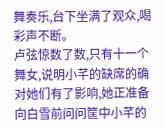舞奏乐,台下坐满了观众,喝彩声不断。
卢弦惊数了数,只有十一个舞女,说明小芊的缺席的确对她们有了影响,她正准备向白雪前问问筐中小芊的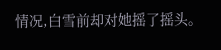情况,白雪前却对她摇了摇头。